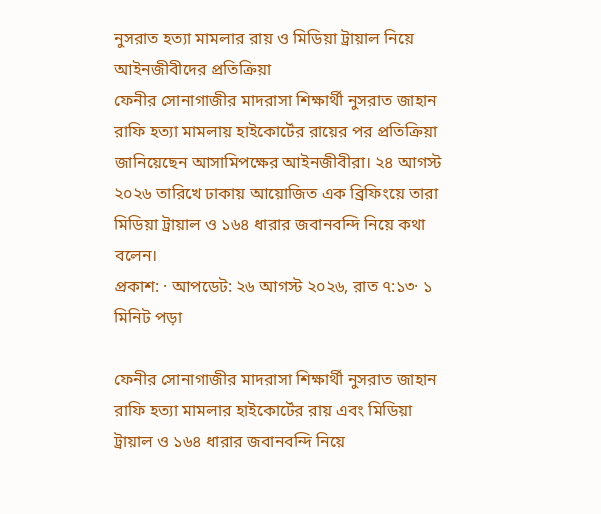নুসরাত হত্যা মামলার রায় ও মিডিয়া ট্রায়াল নিয়ে আইনজীবীদের প্রতিক্রিয়া
ফেনীর সোনাগাজীর মাদরাসা শিক্ষার্থী নুসরাত জাহান রাফি হত্যা মামলায় হাইকোর্টের রায়ের পর প্রতিক্রিয়া জানিয়েছেন আসামিপক্ষের আইনজীবীরা। ২৪ আগস্ট ২০২৬ তারিখে ঢাকায় আয়োজিত এক ব্রিফিংয়ে তারা মিডিয়া ট্রায়াল ও ১৬৪ ধারার জবানবন্দি নিয়ে কথা বলেন।
প্রকাশ: · আপডেট: ২৬ আগস্ট ২০২৬, রাত ৭:১৩· ১ মিনিট পড়া

ফেনীর সোনাগাজীর মাদরাসা শিক্ষার্থী নুসরাত জাহান রাফি হত্যা মামলার হাইকোর্টের রায় এবং মিডিয়া ট্রায়াল ও ১৬৪ ধারার জবানবন্দি নিয়ে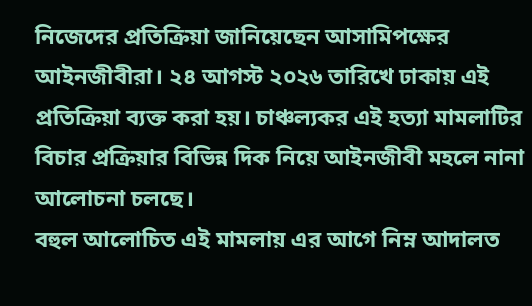নিজেদের প্রতিক্রিয়া জানিয়েছেন আসামিপক্ষের আইনজীবীরা। ২৪ আগস্ট ২০২৬ তারিখে ঢাকায় এই প্রতিক্রিয়া ব্যক্ত করা হয়। চাঞ্চল্যকর এই হত্যা মামলাটির বিচার প্রক্রিয়ার বিভিন্ন দিক নিয়ে আইনজীবী মহলে নানা আলোচনা চলছে।
বহুল আলোচিত এই মামলায় এর আগে নিম্ন আদালত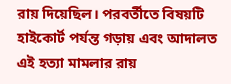রায় দিয়েছিল। পরবর্তীতে বিষয়টি হাইকোর্ট পর্যন্ত গড়ায় এবং আদালত এই হত্যা মামলার রায়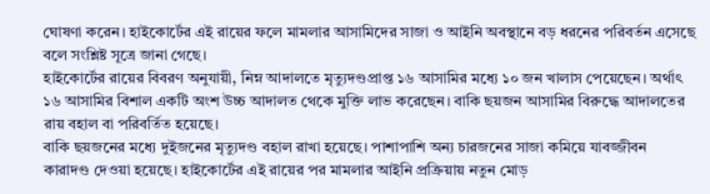ঘোষণা করেন। হাইকোর্টের এই রায়ের ফলে মামলার আসামিদের সাজা ও আইনি অবস্থানে বড় ধরনের পরিবর্তন এসেছে বলে সংশ্লিষ্ট সূত্রে জানা গেছে।
হাইকোর্টের রায়ের বিবরণ অনুযায়ী, নিম্ন আদালতে মৃত্যুদণ্ডপ্রাপ্ত ১৬ আসামির মধ্যে ১০ জন খালাস পেয়েছেন। অর্থাৎ ১৬ আসামির বিশাল একটি অংশ উচ্চ আদালত থেকে মুক্তি লাভ করেছেন। বাকি ছয়জন আসামির বিরুদ্ধে আদালতের রায় বহাল বা পরিবর্তিত হয়েছে।
বাকি ছয়জনের মধ্যে দুইজনের মৃত্যুদণ্ড বহাল রাখা হয়েছে। পাশাপাশি অন্য চারজনের সাজা কমিয়ে যাবজ্জীবন কারাদণ্ড দেওয়া হয়েছে। হাইকোর্টের এই রায়ের পর মামলার আইনি প্রক্রিয়ায় নতুন মোড়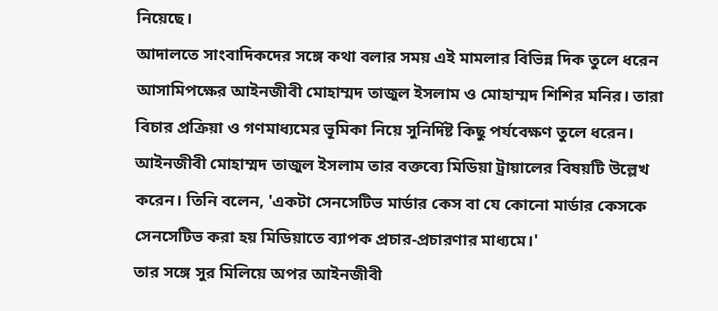নিয়েছে।
আদালতে সাংবাদিকদের সঙ্গে কথা বলার সময় এই মামলার বিভিন্ন দিক তুলে ধরেন আসামিপক্ষের আইনজীবী মোহাম্মদ তাজুল ইসলাম ও মোহাম্মদ শিশির মনির। তারা বিচার প্রক্রিয়া ও গণমাধ্যমের ভূমিকা নিয়ে সুনির্দিষ্ট কিছু পর্যবেক্ষণ তুলে ধরেন।
আইনজীবী মোহাম্মদ তাজুল ইসলাম তার বক্তব্যে মিডিয়া ট্রায়ালের বিষয়টি উল্লেখ করেন। তিনি বলেন, 'একটা সেনসেটিভ মার্ডার কেস বা যে কোনো মার্ডার কেসকে সেনসেটিভ করা হয় মিডিয়াতে ব্যাপক প্রচার-প্রচারণার মাধ্যমে।'
তার সঙ্গে সুর মিলিয়ে অপর আইনজীবী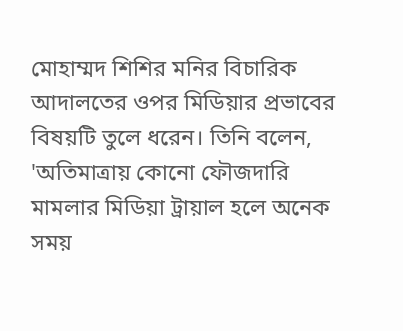মোহাম্মদ শিশির মনির বিচারিক আদালতের ওপর মিডিয়ার প্রভাবের বিষয়টি তুলে ধরেন। তিনি বলেন, 'অতিমাত্রায় কোনো ফৌজদারি মামলার মিডিয়া ট্রায়াল হলে অনেক সময়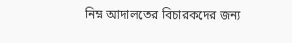নিম্ন আদালতের বিচারকদের জন্য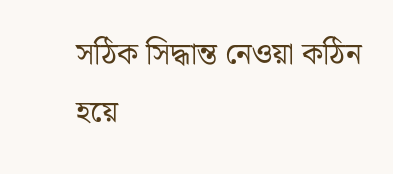সঠিক সিদ্ধান্ত নেওয়া কঠিন হয়ে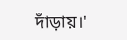দাঁড়ায়।'